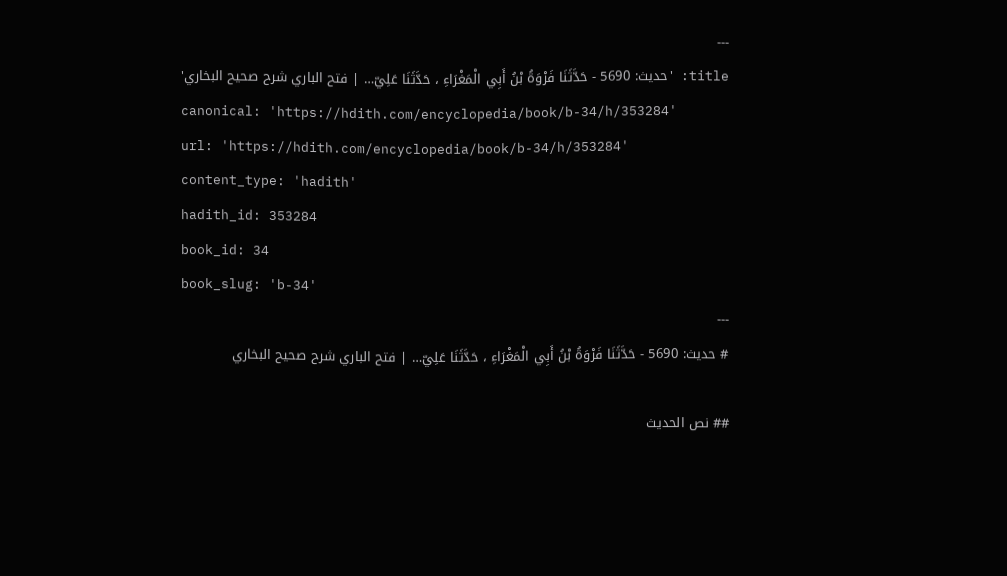---
title: 'حديث: 5690 - حَدَّثَنَا فَرْوَةُ بْنُ أَبِي الْمَغْرَاءِ ، حَدَّثَنَا عَلِيّ… | فتح الباري شرح صحيح البخاري'
canonical: 'https://hdith.com/encyclopedia/book/b-34/h/353284'
url: 'https://hdith.com/encyclopedia/book/b-34/h/353284'
content_type: 'hadith'
hadith_id: 353284
book_id: 34
book_slug: 'b-34'
---
# حديث: 5690 - حَدَّثَنَا فَرْوَةُ بْنُ أَبِي الْمَغْرَاءِ ، حَدَّثَنَا عَلِيّ… | فتح الباري شرح صحيح البخاري

## نص الحديث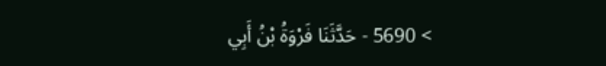> 5690 - حَدَّثَنَا فَرْوَةُ بْنُ أَبِي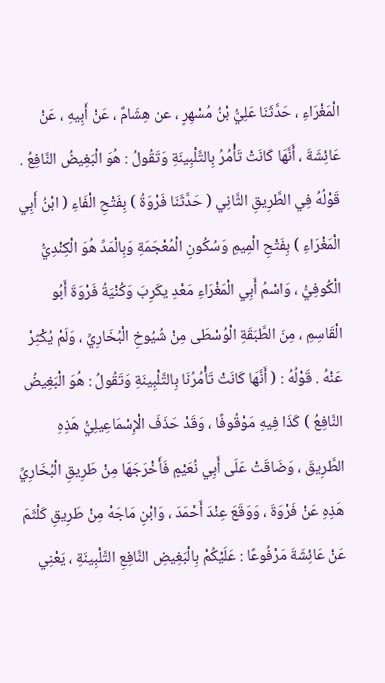الْمَغْرَاءِ ، حَدَّثَنَا عَلِيُّ بْنُ مُسْهِرٍ ، عن هِشَامٌ ، عَنْ أَبِيهِ ، عَنْ عَائِشَةَ ، أَنَّهَا كَانَتْ تَأْمُرُ بِالتَّلْبِينَةِ وَتَقُولُ : هُوَ الْبَغِيضُ النَّافِعُ . قَوْلُهُ فِي الطَّرِيقِ الثَّانِي ( حَدَّثَنَا فَرْوَةُ ) بِفَتْحِ الْفَاءِ ( ابْنُ أَبِي الْمَغْرَاءِ ) بِفَتْحِ الْمِيمِ وَسُكُونِ الْمُعْجَمَةِ وَبِالْمَدِّ هُوَ الْكِنْدِيُّ الْكُوفِيُّ ، وَاسْمُ أَبِي الْمَغْرَاءِ مَعْدِ يكَرِبَ وَكُنْيَةُ فَرْوَةَ أَبُو الْقَاسِمِ ، مِنَ الطَّبَقَةِ الْوُسْطَى مِنْ شُيُوخِ الْبُخَارِيِّ ، وَلَمْ يُكْثِرْ عَنْهُ . قَوْلُهُ : ( أَنَّهَا كَانَتْ تَأْمُرُنَا بِالتَّلْبِينَةِ وَتَقُولُ : هُوَ الْبَغِيضُ النَّافِعُ ) كَذَا فِيهِ مَوْقُوفًا ، وَقَدْ حَذَفَ الْإِسْمَاعِيلِيُّ هَذِهِ الطَّرِيقَ ، وَضَاقَتْ عَلَى أَبِي نُعَيْمٍ فَأَخْرَجَهَا مِنْ طَرِيقِ الْبُخَارِيِّ هَذِهِ عَنْ فَرْوَةَ ، وَوَقَعَ عِنْدَ أَحْمَدَ ، وَابْنِ مَاجَهْ مِنْ طَرِيقِ كَلْثَمَ عَنْ عَائِشَةَ مَرْفُوعًا : عَلَيْكُمْ بِالْبَغِيضِ النَّافِعِ التَّلْبِينَةِ ، يَعْنِي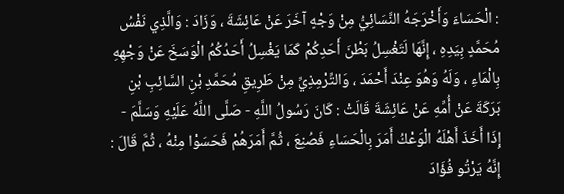: الْحَسَاءَ وَأَخْرَجَهُ النَّسَائِيُّ مِنْ وَجْهٍ آخَرَ عَنْ عَائِشَةَ ، وَزَادَ : وَالَّذِي نَفْسُ مُحَمَّدٍ بِيَدِهِ ، إِنَّهَا لَتَغْسِلُ بَطْنَ أَحَدِكُمْ كَمَا يَغْسِلُ أَحَدُكُمُ الْوَسَخَ عَنْ وَجْهِهِ بِالْمَاءِ ، وَلَهُ وَهُوَ عِنْدَ أَحْمَدَ ، وَالتِّرْمِذِيِّ مِنْ طَرِيقِ مُحَمَّدِ بْنِ السَّائِبِ بْنِ بَرَكَةَ عَنْ أُمِّهِ عَنْ عَائِشَةَ قَالَتْ : كَانَ رَسُولُ اللَّهِ - صَلَّى اللَّهُ عَلَيْهِ وَسَلَّمَ - إِذَا أَخَذَ أَهْلَهُ الْوَعْكُ أَمَرَ بِالْحَسَاءِ فَصُنِعَ ، ثُمَّ أَمَرَهُمْ فَحَسَوْا مِنْهُ ، ثُمَّ قَالَ : إِنَّهُ يَرْتُو فُؤَادَ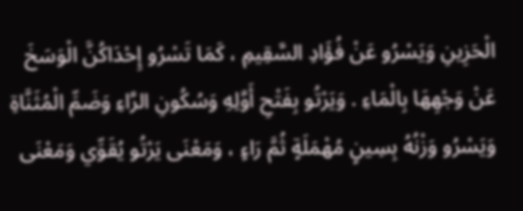الْحَزِينِ وَيَسْرُو عَنْ فُؤَادِ السَّقِيمِ ، كَمَا تَسْرُو إِحْدَاكُنَّ الْوَسَخَ عَنْ وَجْهِهَا بِالْمَاءِ . وَيَرْتُو بِفَتْحِ أَوَّلِهِ وَسُكُونِ الرَّاءِ وَضَمِّ الْمُثَنَّاةِ وَيَسْرُو وَزْنُهُ بِسِينٍ مُهْمَلَةٍ ثُمَّ رَاءٍ ، وَمَعْنَى يَرْتُو يُقَوِّي وَمَعْنَى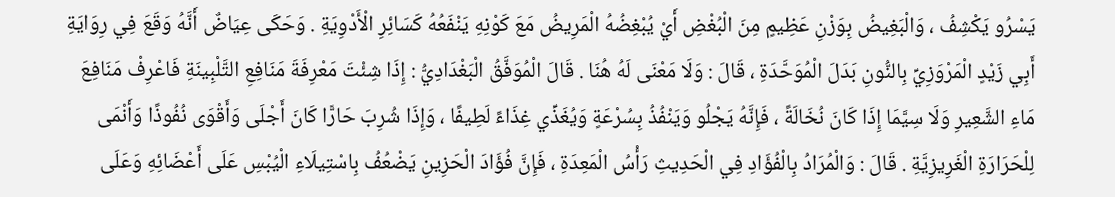يَسْرُو يَكْشِفُ ، وَالْبَغِيضُ بِوَزْنِ عَظِيمٍ مِنَ الْبُغْضِ أَيْ يُبْغِضُهُ الْمَرِيضُ مَعَ كَوْنِهِ يَنْفَعُهُ كَسَائِرِ الْأَدْوِيَةِ . وَحَكَى عِيَاضٌ أَنَّهُ وَقَعَ فِي رِوَايَةِ أَبِي زَيْدٍ الْمَرْوَزِيِّ بِالنُّونِ بَدَلَ الْمُوَحَّدَةِ ، قَالَ : وَلَا مَعْنَى لَهُ هُنَا . قَالَ الْمُوَفَّقُ الْبَغْدَادِيُّ : إِذَا شِئْتَ مَعْرِفَةَ مَنَافِعِ التَّلْبِينَةِ فَاعْرِفْ مَنَافِعَ مَاءِ الشَّعِيرِ وَلَا سِيَّمَا إِذَا كَانَ نُخَالَةً ، فَإِنَّهُ يَجْلُو وَيَنْفُذُ بِسُرْعَةٍ وَيُغَذِّي غِذَاءً لَطِيفًا ، وَإِذَا شُرِبَ حَارًّا كَانَ أَجْلَى وَأَقْوَى نُفُوذًا وَأَنْمَى لِلْحَرَارَةِ الْغَرِيزِيَّةِ . قَالَ : وَالْمُرَادُ بِالْفُؤَادِ فِي الْحَدِيثِ رَأْسُ الْمَعِدَةِ ، فَإِنَّ فُؤَادَ الْحَزِينِ يَضْعُفُ بِاسْتِيلَاءِ الْيُبْسِ عَلَى أَعْضَائِهِ وَعَلَى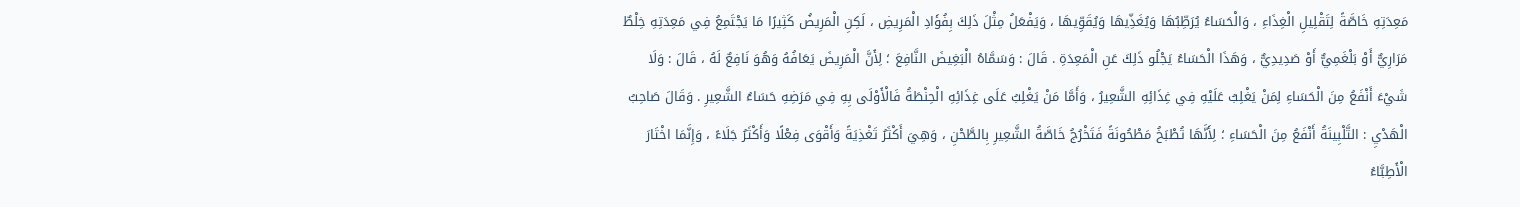مَعِدَتِهِ خَاصَّةً لِتَقْلِيلِ الْغِذَاءِ ، وَالْحَسَاءُ يُرَطِّبُهَا وَيُغَذِّيهَا وَيُقَوِّيهَا ، وَيَفْعَلُ مِثْلَ ذَلِكَ بِفُؤَادِ الْمَرِيضِ ، لَكِنِ الْمَرِيضُ كَثِيرًا مَا يَجْتَمِعُ فِي مَعِدَتِهِ خِلْطٌ مَرَارِيٌّ أَوْ بَلْغَمِيٌّ أَوْ صَدِيدِيٌّ ، وَهَذَا الْحَسَاءُ يَجْلُو ذَلِكَ عَنِ الْمَعِدَةِ . قَالَ : وَسَمَّاهُ الْبَغِيضَ النَّافِعَ ؛ لِأَنَّ الْمَرِيضَ يَعَافُهُ وَهُوَ نَافِعٌ لَهُ ، قَالَ : وَلَا شَيْءَ أَنْفَعُ مِنَ الْحَسَاءِ لِمَنْ يَغْلِبُ عَلَيْهِ فِي غِذَائِهِ الشَّعِيرُ ، وَأَمَّا مَنْ يَغْلِبُ عَلَى غِذَائِهِ الْحِنْطَةُ فَالْأَوْلَى بِهِ فِي مَرَضِهِ حَسَاءُ الشَّعِيرِ . وَقَالَ صَاحِبُ الْهَدْيِ : التَّلْبِينَةُ أَنْفَعُ مِنَ الْحَسَاءِ ؛ لِأَنَّهَا تُطْبَخُ مَطْحُونَةً فَتَخْرُجُ خَاصَّةُ الشَّعِيرِ بِالطَّحْنِ ، وَهِيَ أَكْثَرُ تَغْذِيَةً وَأَقْوَى فِعْلًا وَأَكْثَرُ جَلَاءً ، وَإِنَّمَا اخْتَارَ الْأَطِبَّاءُ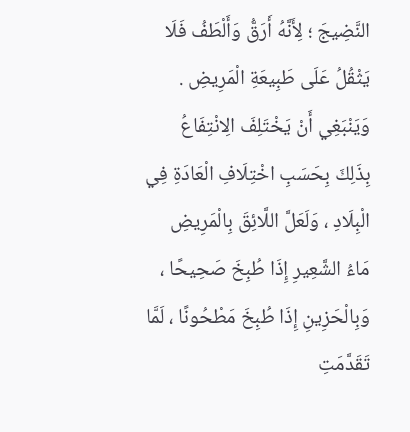النَّضِيجَ ؛ لِأَنَّهُ أَرَقُّ وَأَلْطَفُ فَلَا يَثْقُلُ عَلَى طَبِيعَةِ الْمَرِيضِ . وَيَنْبَغِي أَنْ يَخْتَلِفَ الِانْتِفَاعُ بِذَلِكَ بِحَسَبِ اخْتِلَافِ الْعَادَةِ فِي الْبِلَادِ ، وَلَعَلَّ اللَّائِقَ بِالْمَرِيضِ مَاءُ الشَّعِيرِ إِذَا طُبِخَ صَحِيحًا ، وَبِالْحَزِينِ إِذَا طُبِخَ مَطْحُونًا ، لَمَّا تَقَدَّمَتِ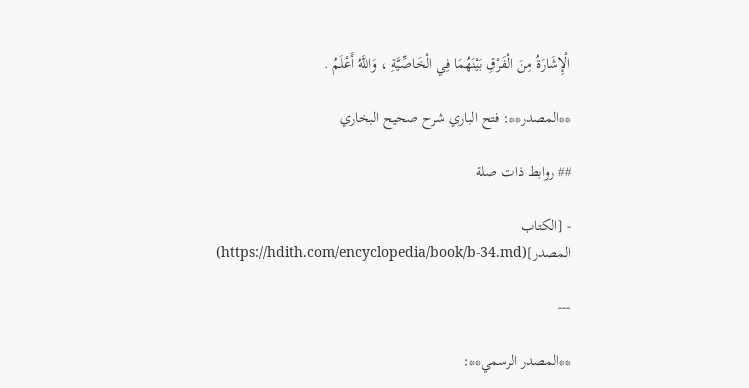الْإِشَارَةُ مِنَ الْفَرْقِ بَيْنَهُمَا فِي الْخَاصِّيَّةِ ، وَاللَّهُ أَعْلَمُ .

**المصدر**: فتح الباري شرح صحيح البخاري

## روابط ذات صلة

- [الكتاب المصدر](https://hdith.com/encyclopedia/book/b-34.md)

---

**المصدر الرسمي**: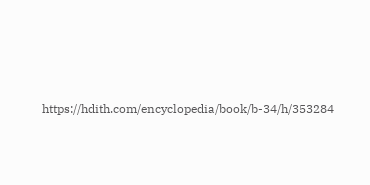https://hdith.com/encyclopedia/book/b-34/h/353284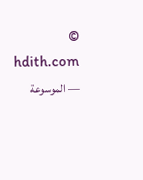© hdith.com — الموسوعة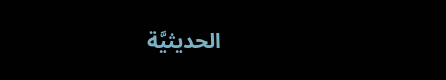الحديثيَّة